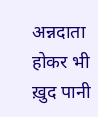अन्नदाता होकर भी ख़ुद पानी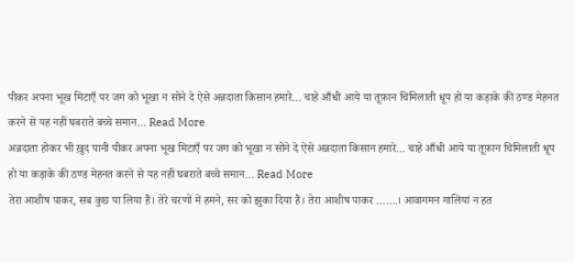पीकर अपना भूख मिटाएँ पर जग को भूखा न सोने दे ऐसे अन्नदाता किसान हमारे… चाहे आँधी आये या तूफ़ान चिमिलाती धूप हो या कड़ाके की ठण्ड मेहनत करने से यह नहीं घबराते बच्चे समान… Read More
अन्नदाता होकर भी ख़ुद पानी पीकर अपना भूख मिटाएँ पर जग को भूखा न सोने दे ऐसे अन्नदाता किसान हमारे… चाहे आँधी आये या तूफ़ान चिमिलाती धूप हो या कड़ाके की ठण्ड मेहनत करने से यह नहीं घबराते बच्चे समान… Read More
तेरा आशीष पाकर, सब कुछ पा लिया हैं। तेरे चरणों में हमने, सर को झुका दिया हैं। तेरा आशीष पाकर …….। आवागमन गालियां न हत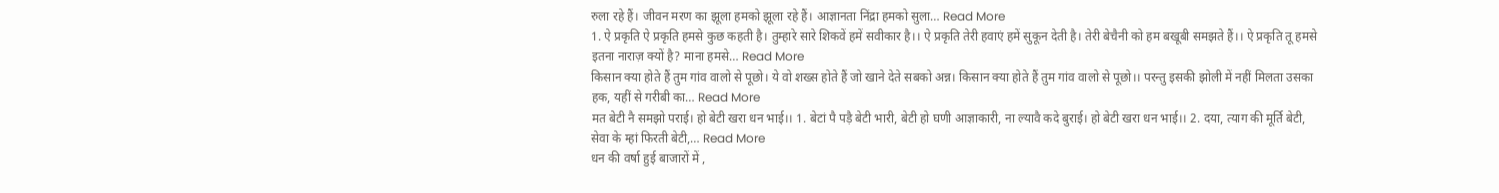रुला रहे हैं। जीवन मरण का झूला हमको झूला रहे हैं। आज्ञानता निंद्रा हमको सुला… Read More
1. ऐ प्रकृति ऐ प्रकृति हमसे कुछ कहती है। तुम्हारे सारे शिकवें हमें सवीकार है।। ऐ प्रकृति तेरी हवाएं हमें सुकून देती है। तेरी बेचैनी को हम बखूबी समझते हैं।। ऐ प्रकृति तू हमसे इतना नाराज़ क्यों है? माना हमसे… Read More
किसान क्या होते हैं तुम गांव वालो से पूछो। ये वो शख्स होते हैं जो खाने देते सबको अन्न। किसान क्या होते हैं तुम गांव वालो से पूछो।। परन्तु इसकी झोली में नहीं मिलता उसका हक, यहीं से गरीबी का… Read More
मत बेटी नै समझो पराई। हो बेटी खरा धन भाई।। 1. बेटां पै पड़ै बेटी भारी, बेटी हो घणी आज्ञाकारी, ना ल्यावै कदे बुराई। हो बेटी खरा धन भाई।। 2. दया, त्याग की मूर्ति बेटी, सेवा के म्हां फिरती बेटी,… Read More
धन की वर्षा हुई बाजारों में ,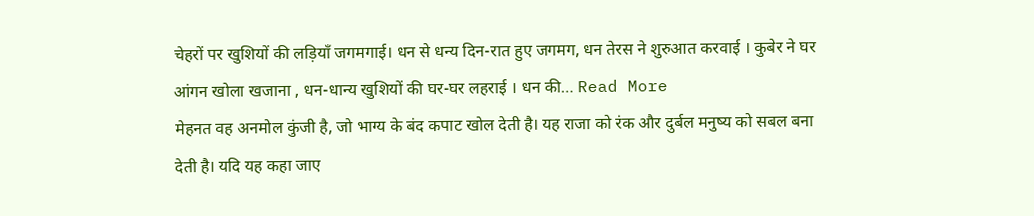चेहरों पर खुशियों की लड़ियाँ जगमगाई। धन से धन्य दिन-रात हुए जगमग, धन तेरस ने शुरुआत करवाई । कुबेर ने घर आंगन खोला खजाना , धन-धान्य खुशियों की घर-घर लहराई । धन की… Read More
मेहनत वह अनमोल कुंजी है, जो भाग्य के बंद कपाट खोल देती है। यह राजा को रंक और दुर्बल मनुष्य को सबल बना देती है। यदि यह कहा जाए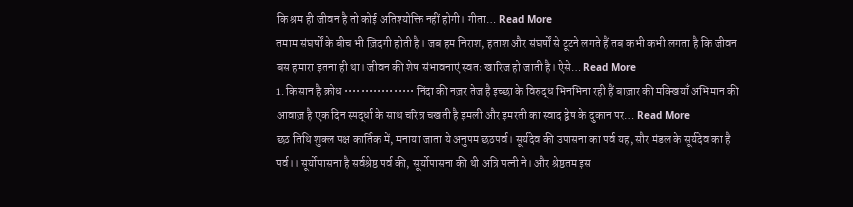कि श्रम ही जीवन है तो कोई अतिश्योक्ति नहीं होगी। गीता… Read More
तमाम संघर्षों के बीच भी ज़िदगी होती है। जब हम निराश, हताश और संघर्षों से टूटने लगते हैं तब कभी कभी लगता है कि जीवन बस हमारा इतना ही था। जीवन की शेष संभावनाएं स्वतः खारिज हो जाती है। ऐसे… Read More
1. किसान है क्रोध ••••••••••••••••• निंदा की नज़र तेज है इच्छा के विरुद्ध भिनभिना रही हैं बाज़ार की मक्खियाँ अभिमान की आवाज़ है एक दिन स्पर्द्धा के साथ चरित्र चखती है इमली और इमरती का स्वाद द्वेष के दुकान पर… Read More
छठ तिथि शुक्ल पक्ष कार्तिक में, मनाया जाता ये अनुपम छठपर्व। सूर्यदेव की उपासना का पर्व यह, सौर मंडल के सूर्यदेव का है पर्व।। सूर्योपासना है सर्वश्रेष्ठ पर्व की, सूर्योपासना की थी अत्रि पत्नी ने। और श्रेष्ठतम इस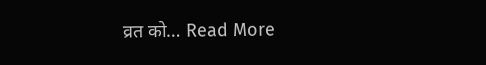व्रत को… Read More